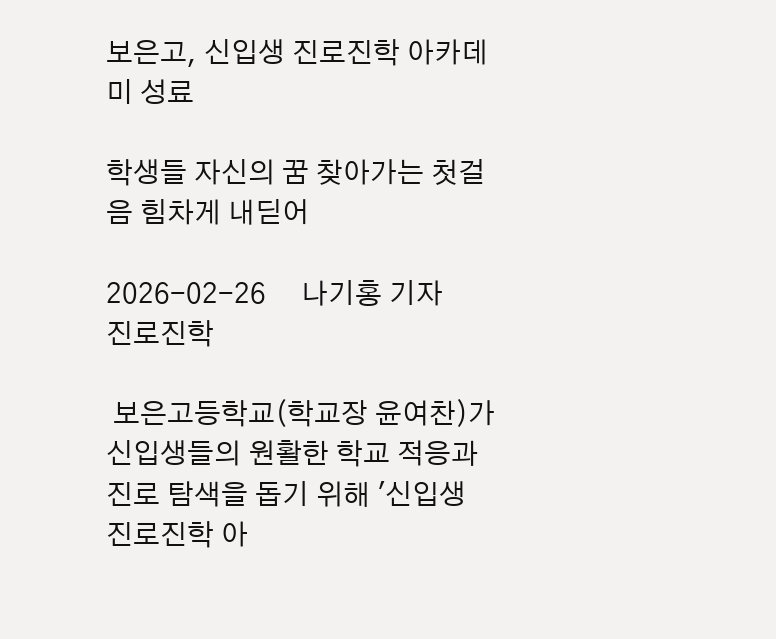보은고, 신입생 진로진학 아카데미 성료

학생들 자신의 꿈 찾아가는 첫걸음 힘차게 내딛어

2026-02-26     나기홍 기자
진로진학

 보은고등학교(학교장 윤여찬)가 신입생들의 원활한 학교 적응과 진로 탐색을 돕기 위해 '신입생 진로진학 아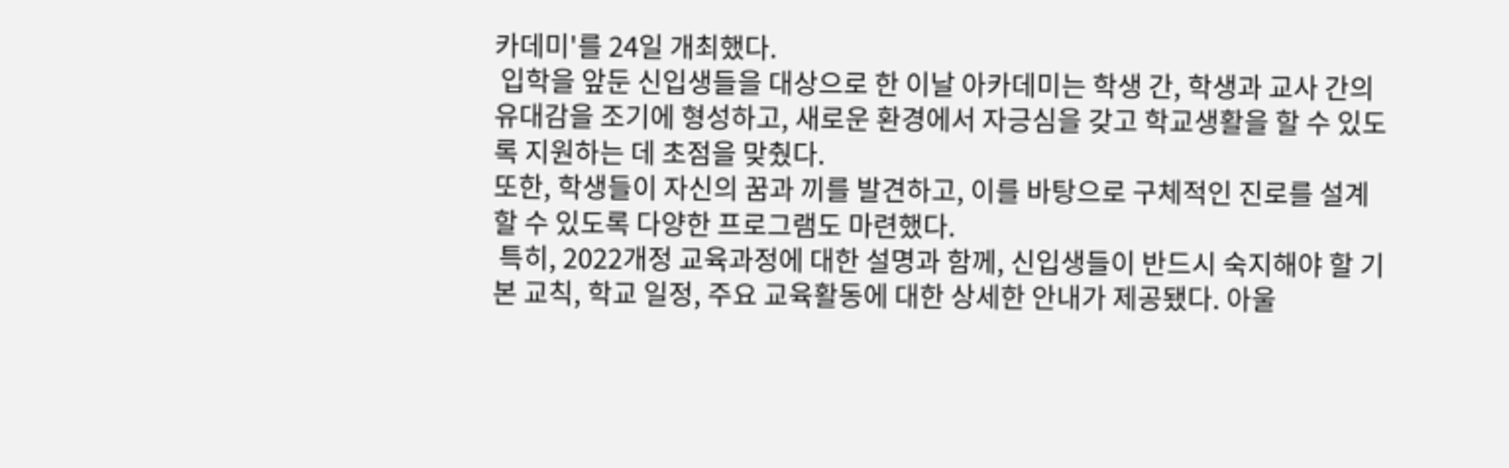카데미'를 24일 개최했다.
 입학을 앞둔 신입생들을 대상으로 한 이날 아카데미는 학생 간, 학생과 교사 간의 유대감을 조기에 형성하고, 새로운 환경에서 자긍심을 갖고 학교생활을 할 수 있도록 지원하는 데 초점을 맞췄다.
또한, 학생들이 자신의 꿈과 끼를 발견하고, 이를 바탕으로 구체적인 진로를 설계할 수 있도록 다양한 프로그램도 마련했다.
 특히, 2022개정 교육과정에 대한 설명과 함께, 신입생들이 반드시 숙지해야 할 기본 교칙, 학교 일정, 주요 교육활동에 대한 상세한 안내가 제공됐다. 아울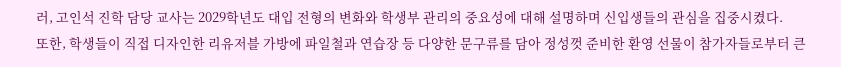러, 고인석 진학 담당 교사는 2029학년도 대입 전형의 변화와 학생부 관리의 중요성에 대해 설명하며 신입생들의 관심을 집중시켰다.
또한, 학생들이 직접 디자인한 리유저블 가방에 파일철과 연습장 등 다양한 문구류를 담아 정성껏 준비한 환영 선물이 참가자들로부터 큰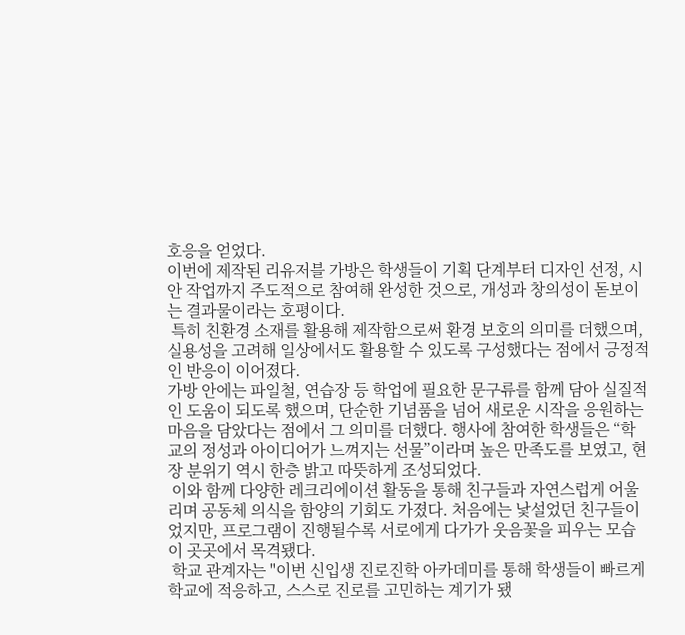호응을 얻었다.
이번에 제작된 리유저블 가방은 학생들이 기획 단계부터 디자인 선정, 시안 작업까지 주도적으로 참여해 완성한 것으로, 개성과 창의성이 돋보이는 결과물이라는 호평이다.
 특히 친환경 소재를 활용해 제작함으로써 환경 보호의 의미를 더했으며, 실용성을 고려해 일상에서도 활용할 수 있도록 구성했다는 점에서 긍정적인 반응이 이어졌다.
가방 안에는 파일철, 연습장 등 학업에 필요한 문구류를 함께 담아 실질적인 도움이 되도록 했으며, 단순한 기념품을 넘어 새로운 시작을 응원하는 마음을 담았다는 점에서 그 의미를 더했다. 행사에 참여한 학생들은 “학교의 정성과 아이디어가 느껴지는 선물”이라며 높은 만족도를 보였고, 현장 분위기 역시 한층 밝고 따뜻하게 조성되었다.
 이와 함께 다양한 레크리에이션 활동을 통해 친구들과 자연스럽게 어울리며 공동체 의식을 함양의 기회도 가졌다. 처음에는 낯설었던 친구들이었지만, 프로그램이 진행될수록 서로에게 다가가 웃음꽃을 피우는 모습이 곳곳에서 목격됐다.
 학교 관계자는 "이번 신입생 진로진학 아카데미를 통해 학생들이 빠르게 학교에 적응하고, 스스로 진로를 고민하는 계기가 됐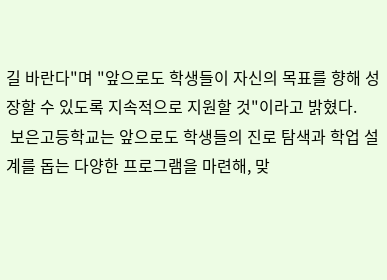길 바란다"며 "앞으로도 학생들이 자신의 목표를 향해 성장할 수 있도록 지속적으로 지원할 것"이라고 밝혔다.
 보은고등학교는 앞으로도 학생들의 진로 탐색과 학업 설계를 돕는 다양한 프로그램을 마련해, 맞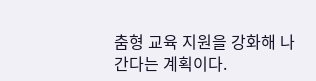춤형 교육 지원을 강화해 나간다는 계획이다.